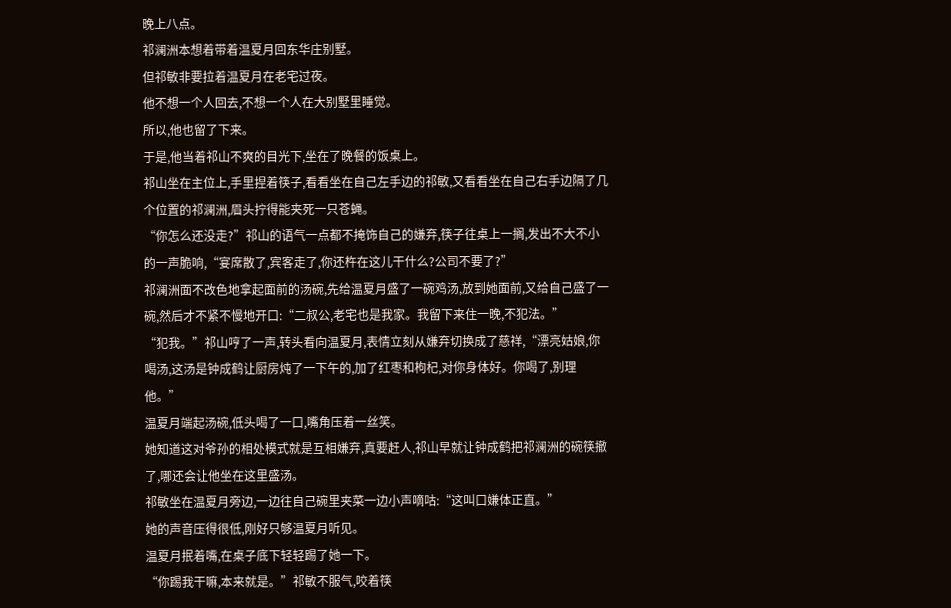晚上八点。
祁澜洲本想着带着温夏月回东华庄别墅。
但祁敏非要拉着温夏月在老宅过夜。
他不想一个人回去,不想一个人在大别墅里睡觉。
所以,他也留了下来。
于是,他当着祁山不爽的目光下,坐在了晚餐的饭桌上。
祁山坐在主位上,手里捏着筷子,看看坐在自己左手边的祁敏,又看看坐在自己右手边隔了几个位置的祁澜洲,眉头拧得能夹死一只苍蝇。
“你怎么还没走?”祁山的语气一点都不掩饰自己的嫌弃,筷子往桌上一搁,发出不大不小的一声脆响,“宴席散了,宾客走了,你还杵在这儿干什么?公司不要了?”
祁澜洲面不改色地拿起面前的汤碗,先给温夏月盛了一碗鸡汤,放到她面前,又给自己盛了一碗,然后才不紧不慢地开口:“二叔公,老宅也是我家。我留下来住一晚,不犯法。”
“犯我。”祁山哼了一声,转头看向温夏月,表情立刻从嫌弃切换成了慈祥,“漂亮姑娘,你喝汤,这汤是钟成鹤让厨房炖了一下午的,加了红枣和枸杞,对你身体好。你喝了,别理他。”
温夏月端起汤碗,低头喝了一口,嘴角压着一丝笑。
她知道这对爷孙的相处模式就是互相嫌弃,真要赶人,祁山早就让钟成鹤把祁澜洲的碗筷撤了,哪还会让他坐在这里盛汤。
祁敏坐在温夏月旁边,一边往自己碗里夹菜一边小声嘀咕:“这叫口嫌体正直。”
她的声音压得很低,刚好只够温夏月听见。
温夏月抿着嘴,在桌子底下轻轻踢了她一下。
“你踢我干嘛,本来就是。”祁敏不服气,咬着筷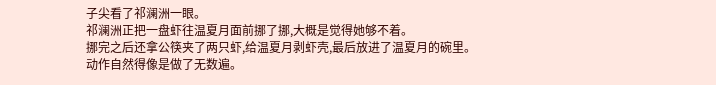子尖看了祁澜洲一眼。
祁澜洲正把一盘虾往温夏月面前挪了挪,大概是觉得她够不着。
挪完之后还拿公筷夹了两只虾,给温夏月剥虾壳,最后放进了温夏月的碗里。
动作自然得像是做了无数遍。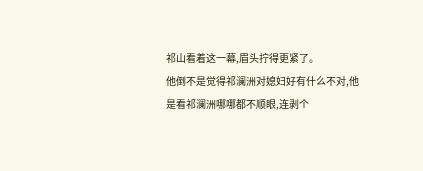祁山看着这一幕,眉头拧得更紧了。
他倒不是觉得祁澜洲对媳妇好有什么不对,他是看祁澜洲哪哪都不顺眼,连剥个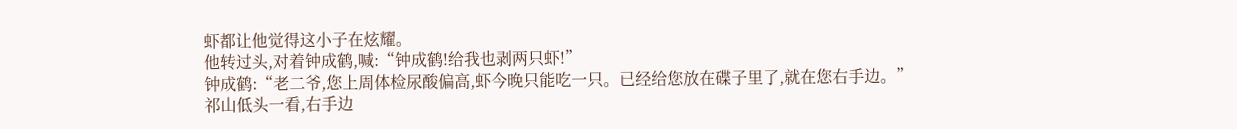虾都让他觉得这小子在炫耀。
他转过头,对着钟成鹤,喊:“钟成鹤!给我也剥两只虾!”
钟成鹤:“老二爷,您上周体检尿酸偏高,虾今晚只能吃一只。已经给您放在碟子里了,就在您右手边。”
祁山低头一看,右手边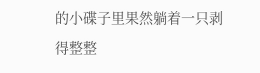的小碟子里果然躺着一只剥得整整